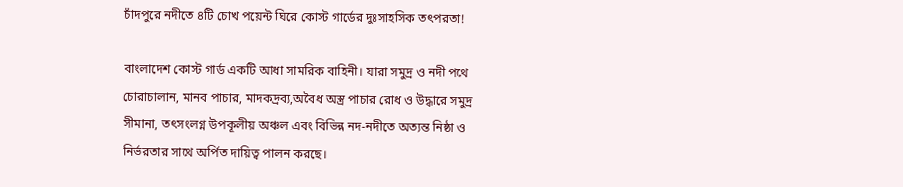চাঁদপুরে নদীতে ৪টি চোখ পয়েন্ট ঘিরে কোস্ট গার্ডের দুঃসাহসিক তৎপরতা!

বাংলাদেশ কোস্ট গার্ড একটি আধা সামরিক বাহিনী। যারা সমুদ্র ও নদী পথে চোরাচালান, মানব পাচার, মাদকদ্রব্য,অবৈধ অস্ত্র পাচার রোধ ও উদ্ধারে সমুদ্র সীমানা, তৎসংলগ্ন উপকূলীয় অঞ্চল এবং বিভিন্ন নদ-নদীতে অত্যন্ত নিষ্ঠা ও নির্ভরতার সাথে অর্পিত দায়িত্ব পালন করছে।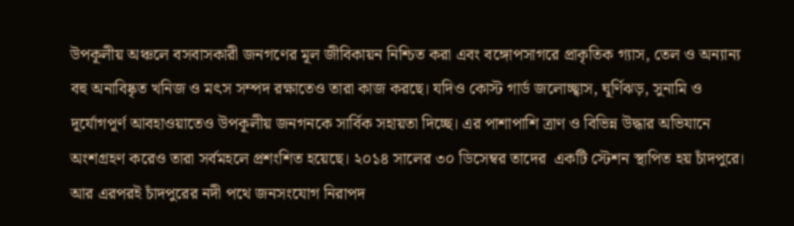উপকূলীয় অঞ্চলে বসবাসকারী জনগণের মূল জীবিকায়ন নিশ্চিত করা এবং বঙ্গোপসাগরে প্রাকৃতিক গ্যাস, তেল ও অন্যান্য বহু অনাবিষ্কৃত খনিজ ও মৎস সম্পদ রক্ষাতেও তারা কাজ করছে। যদিও কোস্ট গার্ড জলোচ্ছ্বাস, ঘূর্ণিঝড়, সুনামি ও দূর্যোগপূর্ণ আবহাওয়াতেও উপকূলীয় জনগনকে সার্বিক সহায়তা দিচ্ছে। এর পাশাপাশি ত্রাণ ও বিভিন্ন উদ্ধার অভিযানে অংশগ্রহণ করেও তারা সর্বমহলে প্রশংশিত হয়েছে। ২০১৪ সালের ৩০ ডিসেম্বর তাদের  একটি স্টেশন স্থাপিত হয় চাঁদপুরে। আর এরপরই চাঁদপুরের নদী পথে জনসংযোগ নিরাপদ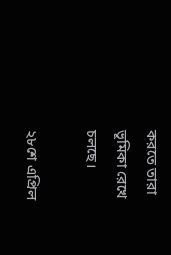করতে তারা ভূমিকা রেখে চলছে।

২৮শে এপ্রিল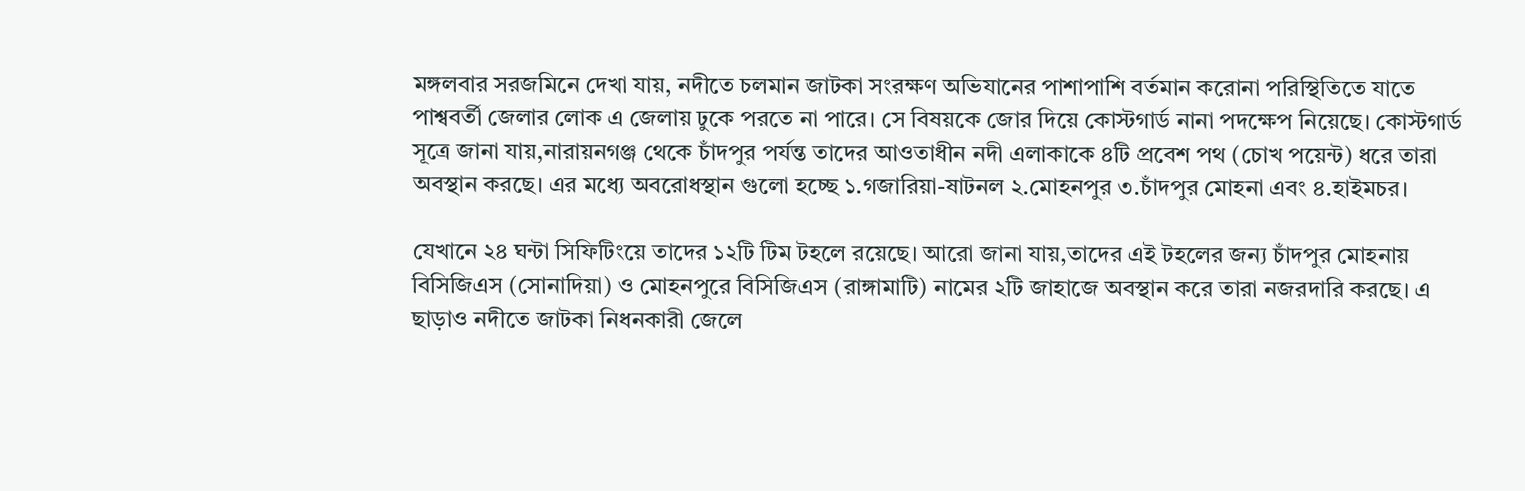মঙ্গলবার সরজমিনে দেখা যায়, নদীতে চলমান জাটকা সংরক্ষণ অভিযানের পাশাপাশি বর্তমান করোনা পরিস্থিতিতে যাতে পাশ্ববর্তী জেলার লোক এ জেলায় ঢুকে পরতে না পারে। সে বিষয়কে জোর দিয়ে কোস্টগার্ড নানা পদক্ষেপ নিয়েছে। কোস্টগার্ড সূত্রে জানা যায়,নারায়নগঞ্জ থেকে চাঁদপুর পর্যন্ত তাদের আওতাধীন নদী এলাকাকে ৪টি প্রবেশ পথ (চোখ পয়েন্ট) ধরে তারা অবস্থান করছে। এর মধ্যে অবরোধস্থান গুলো হচ্ছে ১.গজারিয়া-ষাটনল ২.মোহনপুর ৩.চাঁদপুর মোহনা এবং ৪.হাইমচর।

যেখানে ২৪ ঘন্টা সিফিটিংয়ে তাদের ১২টি টিম টহলে রয়েছে। আরো জানা যায়,তাদের এই টহলের জন্য চাঁদপুর মোহনায় বিসিজিএস (সোনাদিয়া) ও মোহনপুরে বিসিজিএস (রাঙ্গামাটি) নামের ২টি জাহাজে অবস্থান করে তারা নজরদারি করছে। এ ছাড়াও নদীতে জাটকা নিধনকারী জেলে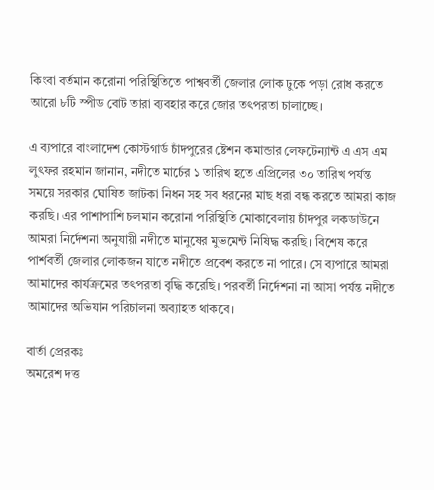কিংবা বর্তমান করোনা পরিস্থিতিতে পাশ্ববর্তী জেলার লোক ঢুকে পড়া রোধ করতে আরো ৮টি স্পীড বোট তারা ব্যবহার করে জোর তৎপরতা চালাচ্ছে।

এ ব্যপারে বাংলাদেশ কোস্টগার্ড চাঁদপুরের ষ্টেশন কমান্ডার লেফটেন্যান্ট এ এস এম লুৎফর রহমান জানান, নদীতে মার্চের ১ তারিখ হতে এপ্রিলের ৩০ তারিখ পর্যন্ত সময়ে সরকার ঘোষিত জাটকা নিধন সহ সব ধরনের মাছ ধরা বন্ধ করতে আমরা কাজ করছি। এর পাশাপাশি চলমান করোনা পরিস্থিতি মোকাবেলায় চাঁদপুর লকডাউনে আমরা নির্দেশনা অনুযায়ী নদীতে মানুষের মুভমেন্ট নিষিদ্ধ করছি। বিশেষ করে পার্শবর্তী জেলার লোকজন যাতে নদীতে প্রবেশ করতে না পারে। সে ব্যপারে আমরা আমাদের কার্যক্রমের তৎপরতা বৃদ্ধি করেছি। পরবর্তী নির্দেশনা না আসা পর্যন্ত নদীতে আমাদের অভিযান পরিচালনা অব্যাহত থাকবে।

বার্তা প্রেরকঃ
অমরেশ দত্ত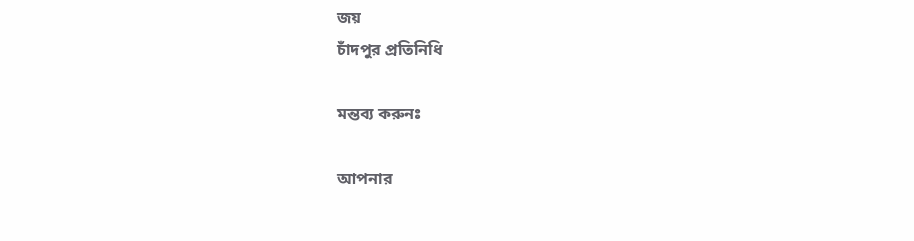জয়
চাঁদপুর প্রতিনিধি

মন্তব্য করুনঃ

আপনার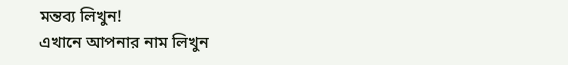মন্তব্য লিখুন!
এখানে আপনার নাম লিখুন